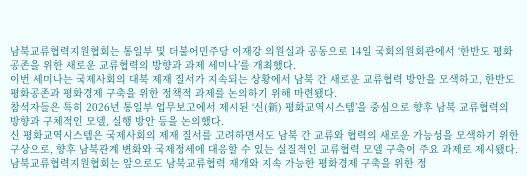남북교류협력지원협회는 통일부 및 더불어민주당 이재강 의원실과 공동으로 14일 국회의원회관에서 ‘한반도 평화공존을 위한 새로운 교류협력의 방향과 과제 세미나’를 개최했다.
이번 세미나는 국제사회의 대북 제재 질서가 지속되는 상황에서 남북 간 새로운 교류협력 방안을 모색하고, 한반도 평화공존과 평화경제 구축을 위한 정책적 과제를 논의하기 위해 마련됐다.
참석자들은 특히 2026년 통일부 업무보고에서 제시된 ‘신(新) 평화교역시스템’을 중심으로 향후 남북 교류협력의 방향과 구체적인 모델, 실행 방안 등을 논의했다.
신 평화교역시스템은 국제사회의 제재 질서를 고려하면서도 남북 간 교류와 협력의 새로운 가능성을 모색하기 위한 구상으로, 향후 남북관계 변화와 국제정세에 대응할 수 있는 실질적인 교류협력 모델 구축이 주요 과제로 제시됐다.
남북교류협력지원협회는 앞으로도 남북교류협력 재개와 지속 가능한 평화경제 구축을 위한 정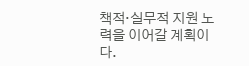책적·실무적 지원 노력을 이어갈 계획이다.